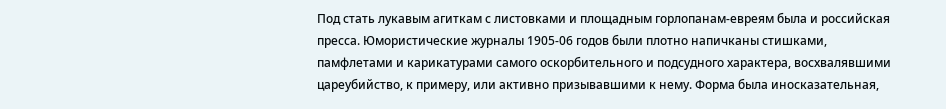Под стать лукавым агиткам с листовками и площадным горлопанам-евреям была и российская пресса. Юмористические журналы 1905-06 годов были плотно напичканы стишками, памфлетами и карикатурами самого оскорбительного и подсудного характера, восхвалявшими цареубийство, к примеру, или активно призывавшими к нему. Форма была иносказательная,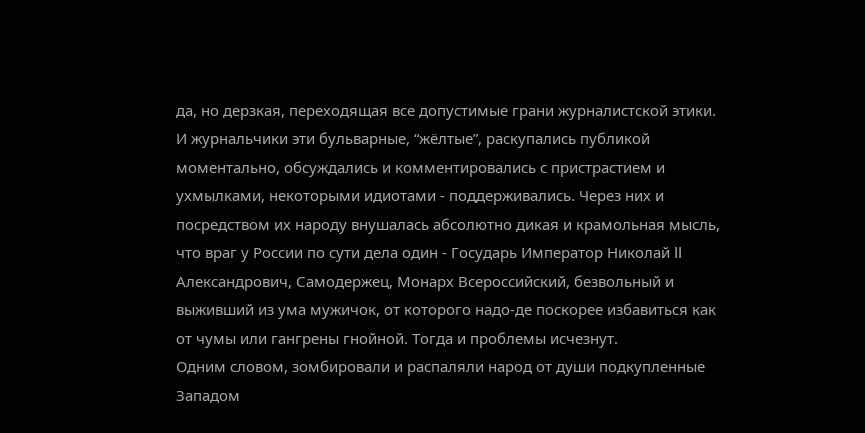да, но дерзкая, переходящая все допустимые грани журналистской этики. И журнальчики эти бульварные, “жёлтые”, раскупались публикой моментально, обсуждались и комментировались с пристрастием и ухмылками, некоторыми идиотами - поддерживались. Через них и посредством их народу внушалась абсолютно дикая и крамольная мысль, что враг у России по сути дела один - Государь Император Николай II Александрович, Самодержец, Монарх Всероссийский, безвольный и выживший из ума мужичок, от которого надо-де поскорее избавиться как от чумы или гангрены гнойной. Тогда и проблемы исчезнут.
Одним словом, зомбировали и распаляли народ от души подкупленные Западом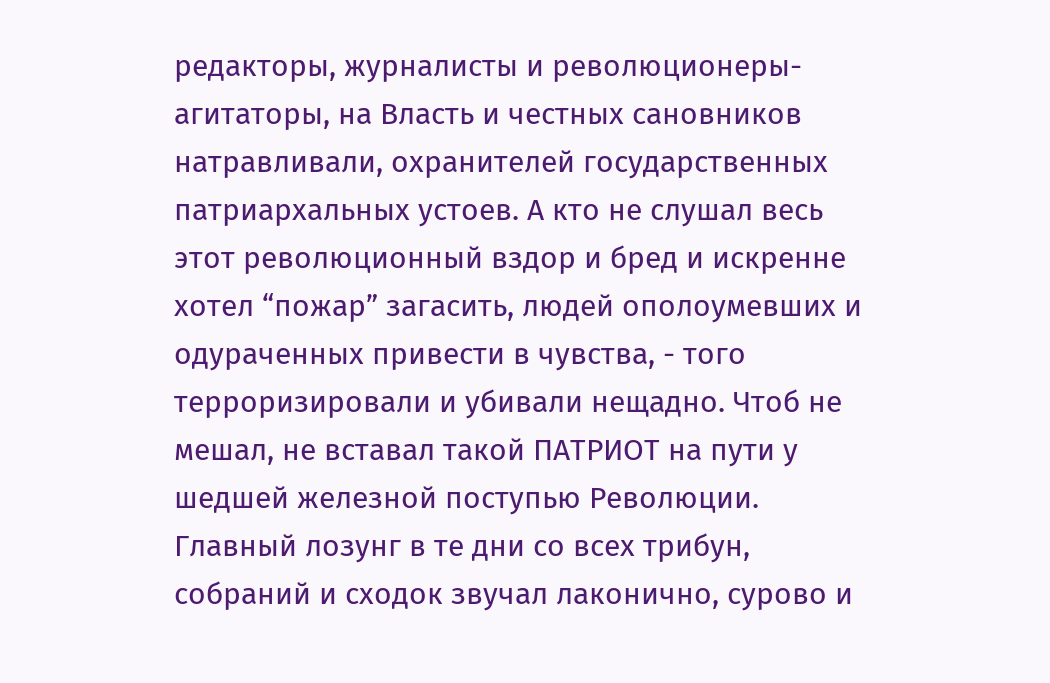редакторы, журналисты и революционеры-агитаторы, на Власть и честных сановников натравливали, охранителей государственных патриархальных устоев. А кто не слушал весь этот революционный вздор и бред и искренне хотел “пожар” загасить, людей ополоумевших и одураченных привести в чувства, - того терроризировали и убивали нещадно. Чтоб не мешал, не вставал такой ПАТРИОТ на пути у шедшей железной поступью Революции.
Главный лозунг в те дни со всех трибун, собраний и сходок звучал лаконично, сурово и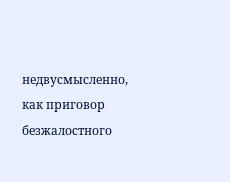недвусмысленно, как приговор безжалостного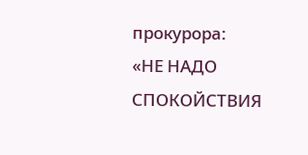прокурора:
«НЕ НАДО СПОКОЙСТВИЯ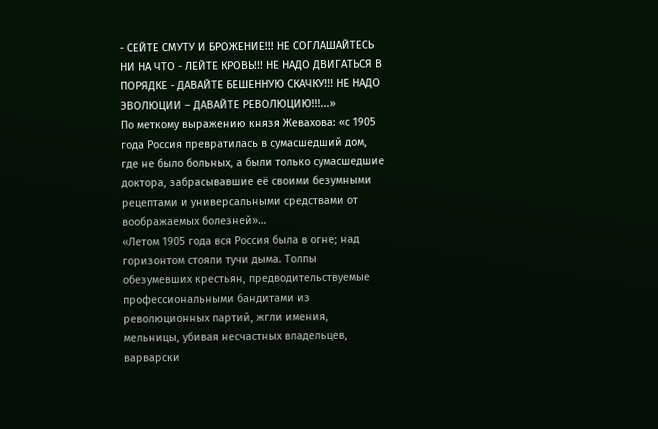- СЕЙТЕ СМУТУ И БРОЖЕНИЕ!!! НЕ СОГЛАШАЙТЕСЬ НИ НА ЧТО - ЛЕЙТЕ КРОВЬ!!! НЕ НАДО ДВИГАТЬСЯ В ПОРЯДКЕ - ДАВАЙТЕ БЕШЕННУЮ СКАЧКУ!!! НЕ НАДО ЭВОЛЮЦИИ – ДАВАЙТЕ РЕВОЛЮЦИЮ!!!...»
По меткому выражению князя Жевахова: «с 1905 года Россия превратилась в сумасшедший дом, где не было больных, а были только сумасшедшие доктора, забрасывавшие её своими безумными рецептами и универсальными средствами от воображаемых болезней»…
«Летом 1905 года вся Россия была в огне; над горизонтом стояли тучи дыма. Толпы обезумевших крестьян, предводительствуемые профессиональными бандитами из революционных партий, жгли имения, мельницы, убивая несчастных владельцев, варварски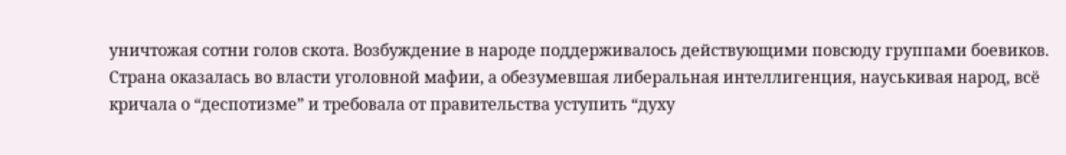уничтожая сотни голов скота. Возбуждение в народе поддерживалось действующими повсюду группами боевиков. Страна оказалась во власти уголовной мафии, а обезумевшая либеральная интеллигенция, науськивая народ, всё кричала о “деспотизме” и требовала от правительства уступить “духу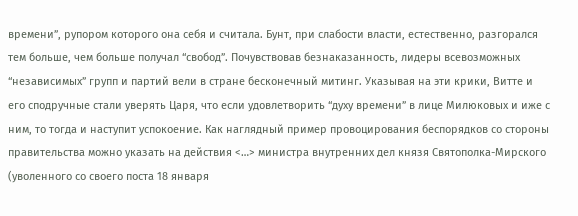времени”, рупором которого она себя и считала. Бунт, при слабости власти, естественно, разгорался тем больше, чем больше получал “свобод”. Почувствовав безнаказанность, лидеры всевозможных “независимых” групп и партий вели в стране бесконечный митинг. Указывая на эти крики, Витте и его сподручные стали уверять Царя, что если удовлетворить “духу времени” в лице Милюковых и иже с ним, то тогда и наступит успокоение. Как наглядный пример провоцирования беспорядков со стороны правительства можно указать на действия <…> министра внутренних дел князя Святополка-Мирского (уволенного со своего поста 18 января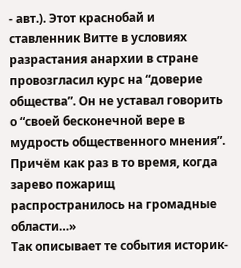- авт.). Этот краснобай и ставленник Витте в условиях разрастания анархии в стране провозгласил курс на “доверие общества”. Он не уставал говорить о “своей бесконечной вере в мудрость общественного мнения”. Причём как раз в то время, когда зарево пожарищ распространилось на громадные области…»
Так описывает те события историк-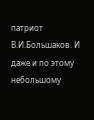патриот В.И.Большаков. И даже и по этому небольшому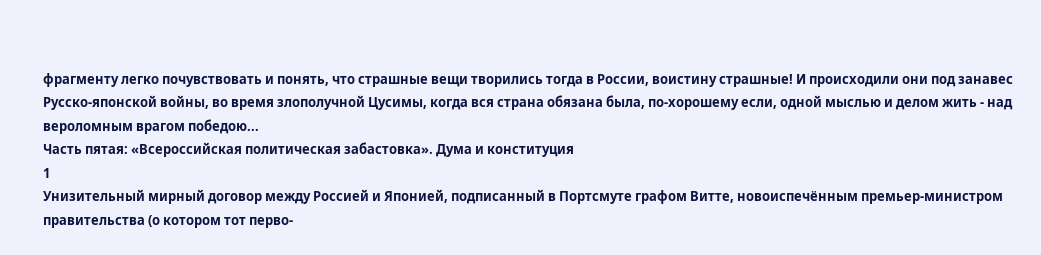фрагменту легко почувствовать и понять, что страшные вещи творились тогда в России, воистину страшные! И происходили они под занавес Русско-японской войны, во время злополучной Цусимы, когда вся страна обязана была, по-хорошему если, одной мыслью и делом жить - над вероломным врагом победою...
Часть пятая: «Всероссийская политическая забастовка». Дума и конституция
1
Унизительный мирный договор между Россией и Японией, подписанный в Портсмуте графом Витте, новоиспечённым премьер-министром правительства (о котором тот перво-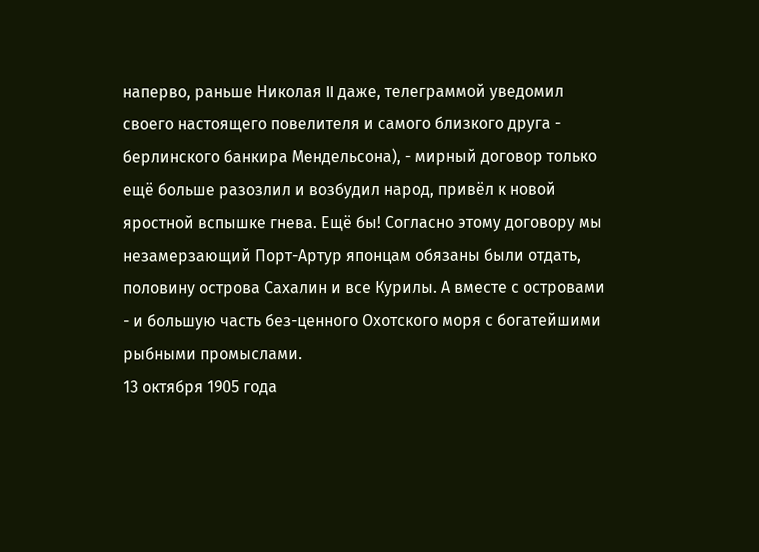наперво, раньше Николая II даже, телеграммой уведомил своего настоящего повелителя и самого близкого друга - берлинского банкира Мендельсона), - мирный договор только ещё больше разозлил и возбудил народ, привёл к новой яростной вспышке гнева. Ещё бы! Согласно этому договору мы незамерзающий Порт-Артур японцам обязаны были отдать, половину острова Сахалин и все Курилы. А вместе с островами - и большую часть без-ценного Охотского моря с богатейшими рыбными промыслами.
13 октября 1905 года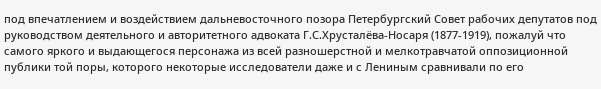под впечатлением и воздействием дальневосточного позора Петербургский Совет рабочих депутатов под руководством деятельного и авторитетного адвоката Г.С.Хрусталёва-Носаря (1877-1919), пожалуй что самого яркого и выдающегося персонажа из всей разношерстной и мелкотравчатой оппозиционной публики той поры, которого некоторые исследователи даже и с Лениным сравнивали по его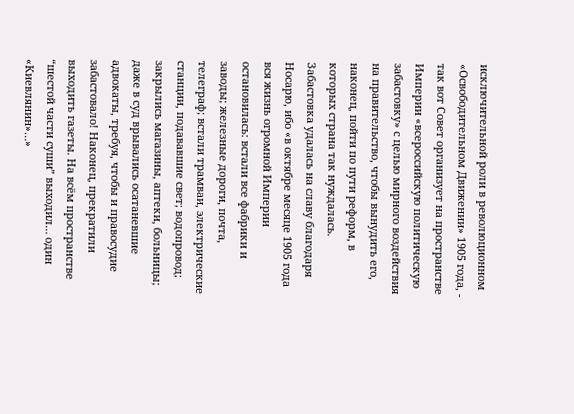исключительной роли в революционном «Освободительном Движении» 1905 года, - так вот Совет организует на пространстве Империи «всероссийскую политическую забастовку» с целью мирного воздействия на правительство, чтобы вынудить его, наконец, пойти по пути реформ, в которых страна так нуждалась.
Забастовка удалась на славу благодаря Носарю, ибо «в октябре месяце 1905 года вся жизнь огромной Империи остановилась: встали все фабрики и заводы; железные дороги, почта, телеграф; встали трамваи, электрические станции, подававшие свет; водопровод; закрылись магазины, аптеки, больницы; даже в суд врывались осатаневшие адвокаты, требуя, чтобы и правосудие забастовало! Наконец, прекратили выходить газеты. На всём пространстве “шестой части суши” выходил… один «Киевлянин»…»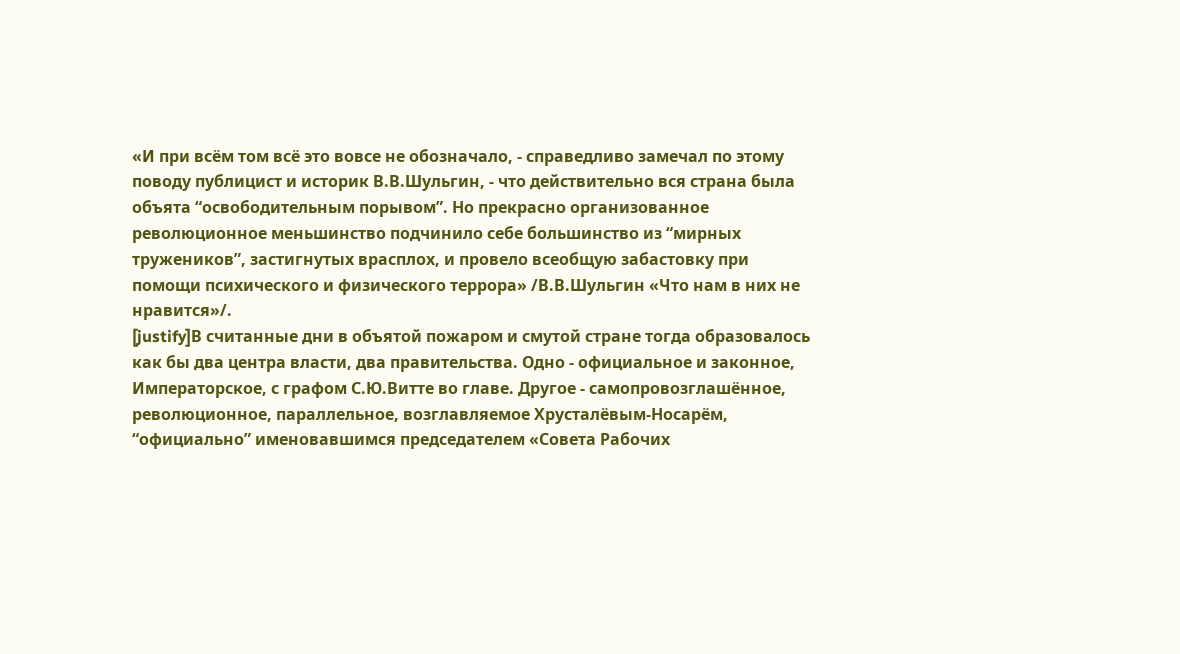«И при всём том всё это вовсе не обозначало, - справедливо замечал по этому поводу публицист и историк В.В.Шульгин, - что действительно вся страна была объята “освободительным порывом”. Но прекрасно организованное революционное меньшинство подчинило себе большинство из “мирных тружеников”, застигнутых врасплох, и провело всеобщую забастовку при помощи психического и физического террора» /В.В.Шульгин «Что нам в них не нравится»/.
[justify]В считанные дни в объятой пожаром и смутой стране тогда образовалось как бы два центра власти, два правительства. Одно - официальное и законное, Императорское, с графом С.Ю.Витте во главе. Другое - самопровозглашённое, революционное, параллельное, возглавляемое Хрусталёвым-Носарём, “официально” именовавшимся председателем «Совета Рабочих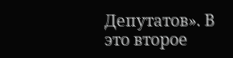Депутатов». В это второе